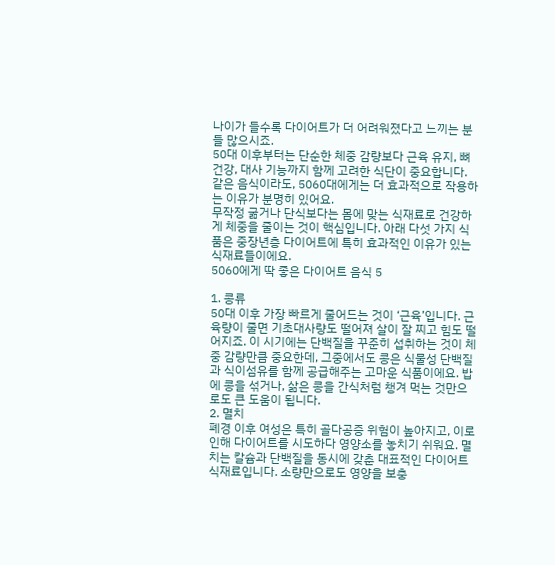나이가 들수록 다이어트가 더 어려워졌다고 느끼는 분들 많으시죠.
50대 이후부터는 단순한 체중 감량보다 근육 유지, 뼈 건강, 대사 기능까지 함께 고려한 식단이 중요합니다. 같은 음식이라도, 5060대에게는 더 효과적으로 작용하는 이유가 분명히 있어요.
무작정 굶거나 단식보다는 몸에 맞는 식재료로 건강하게 체중을 줄이는 것이 핵심입니다. 아래 다섯 가지 식품은 중장년층 다이어트에 특히 효과적인 이유가 있는 식재료들이에요.
5060에게 딱 좋은 다이어트 음식 5

1. 콩류
50대 이후 가장 빠르게 줄어드는 것이 ‘근육’입니다. 근육량이 줄면 기초대사량도 떨어져 살이 잘 찌고 힘도 떨어지죠. 이 시기에는 단백질을 꾸준히 섭취하는 것이 체중 감량만큼 중요한데, 그중에서도 콩은 식물성 단백질과 식이섬유를 함께 공급해주는 고마운 식품이에요. 밥에 콩을 섞거나, 삶은 콩을 간식처럼 챙겨 먹는 것만으로도 큰 도움이 됩니다.
2. 멸치
폐경 이후 여성은 특히 골다공증 위험이 높아지고, 이로 인해 다이어트를 시도하다 영양소를 놓치기 쉬워요. 멸치는 칼슘과 단백질을 동시에 갖춘 대표적인 다이어트 식재료입니다. 소량만으로도 영양을 보충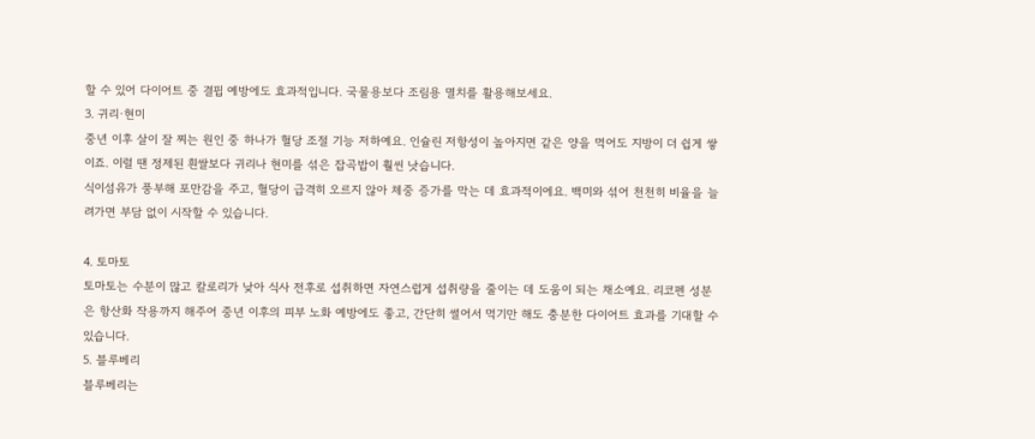할 수 있어 다이어트 중 결핍 예방에도 효과적입니다. 국물용보다 조림용 멸치를 활용해보세요.
3. 귀리·현미
중년 이후 살이 잘 찌는 원인 중 하나가 혈당 조절 기능 저하예요. 인슐린 저항성이 높아지면 같은 양을 먹어도 지방이 더 쉽게 쌓이죠. 이럴 땐 정제된 흰쌀보다 귀리나 현미를 섞은 잡곡밥이 훨씬 낫습니다.
식이섬유가 풍부해 포만감을 주고, 혈당이 급격히 오르지 않아 체중 증가를 막는 데 효과적이에요. 백미와 섞어 천천히 비율을 늘려가면 부담 없이 시작할 수 있습니다.

4. 토마토
토마토는 수분이 많고 칼로리가 낮아 식사 전후로 섭취하면 자연스럽게 섭취량을 줄이는 데 도움이 되는 채소예요. 리코펜 성분은 항산화 작용까지 해주어 중년 이후의 피부 노화 예방에도 좋고, 간단히 썰어서 먹기만 해도 충분한 다이어트 효과를 기대할 수 있습니다.
5. 블루베리
블루베리는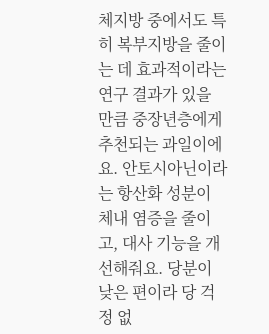체지방 중에서도 특히 복부지방을 줄이는 데 효과적이라는 연구 결과가 있을 만큼 중장년층에게 추천되는 과일이에요. 안토시아닌이라는 항산화 성분이 체내 염증을 줄이고, 대사 기능을 개선해줘요. 당분이 낮은 편이라 당 걱정 없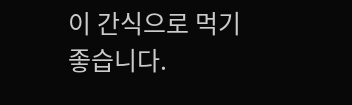이 간식으로 먹기 좋습니다.